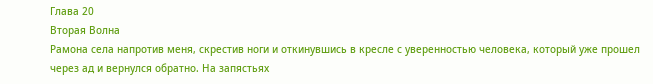Глава 20
Вторая Волна
Рамона села напротив меня, скрестив ноги и откинувшись в кресле с уверенностью человека, который уже прошел через ад и вернулся обратно. На запястьях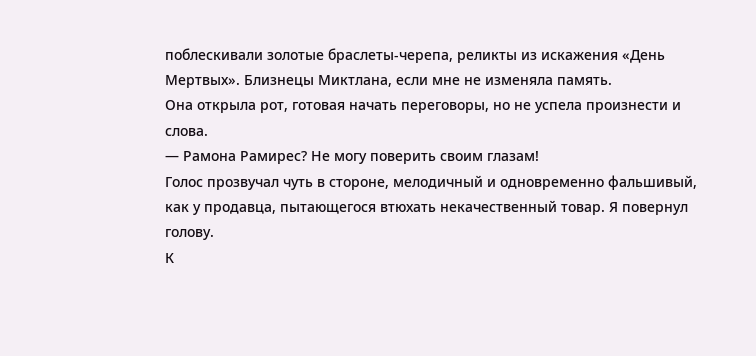поблескивали золотые браслеты-черепа, реликты из искажения «День Мертвых». Близнецы Миктлана, если мне не изменяла память.
Она открыла рот, готовая начать переговоры, но не успела произнести и слова.
— Рамона Рамирес? Не могу поверить своим глазам!
Голос прозвучал чуть в стороне, мелодичный и одновременно фальшивый, как у продавца, пытающегося втюхать некачественный товар. Я повернул голову.
К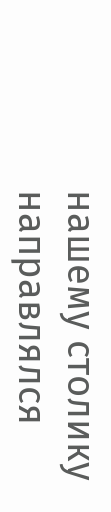нашему столику направлялся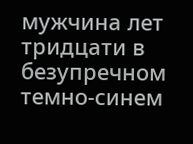мужчина лет тридцати в безупречном темно-синем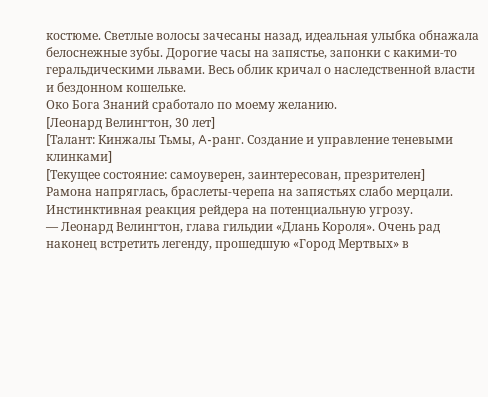костюме. Светлые волосы зачесаны назад, идеальная улыбка обнажала белоснежные зубы. Дорогие часы на запястье, запонки с какими-то геральдическими львами. Весь облик кричал о наследственной власти и бездонном кошельке.
Око Бога Знаний сработало по моему желанию.
[Леонард Велингтон, 30 лет]
[Талант: Кинжалы Тьмы, A-ранг. Создание и управление теневыми клинками]
[Текущее состояние: самоуверен, заинтересован, презрителен]
Рамона напряглась, браслеты-черепа на запястьях слабо мерцали. Инстинктивная реакция рейдера на потенциальную угрозу.
— Леонард Велингтон, глава гильдии «Длань Короля». Очень рад наконец встретить легенду, прошедшую «Город Мертвых» в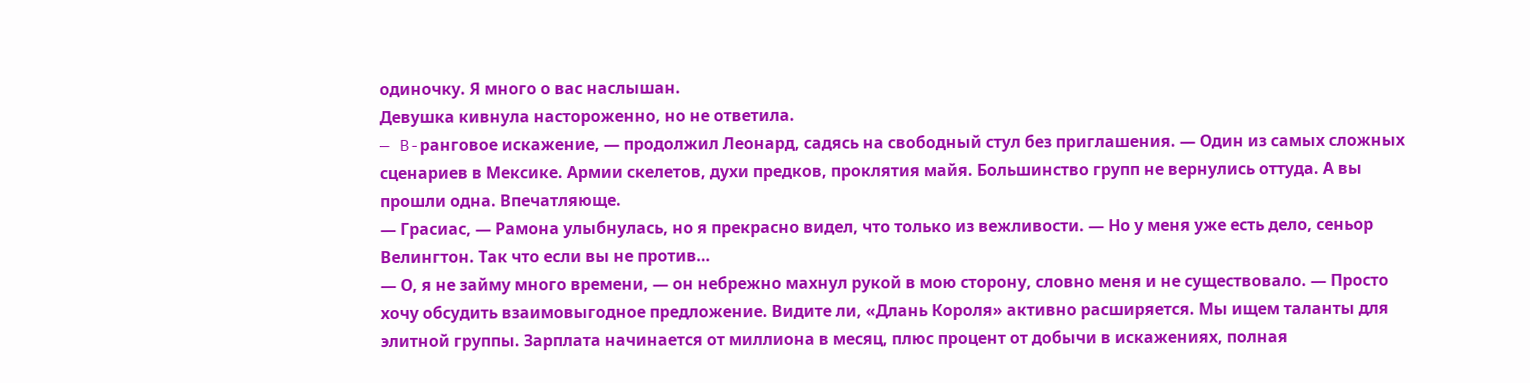одиночку. Я много о вас наслышан.
Девушка кивнула настороженно, но не ответила.
— B-ранговое искажение, — продолжил Леонард, садясь на свободный стул без приглашения. — Один из самых сложных сценариев в Мексике. Армии скелетов, духи предков, проклятия майя. Большинство групп не вернулись оттуда. А вы прошли одна. Впечатляюще.
— Грасиас, — Рамона улыбнулась, но я прекрасно видел, что только из вежливости. — Но у меня уже есть дело, сеньор Велингтон. Так что если вы не против…
— О, я не займу много времени, — он небрежно махнул рукой в мою сторону, словно меня и не существовало. — Просто хочу обсудить взаимовыгодное предложение. Видите ли, «Длань Короля» активно расширяется. Мы ищем таланты для элитной группы. Зарплата начинается от миллиона в месяц, плюс процент от добычи в искажениях, полная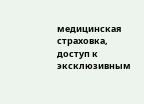медицинская страховка, доступ к эксклюзивным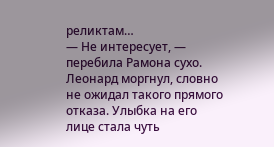реликтам…
— Не интересует, — перебила Рамона сухо.
Леонард моргнул, словно не ожидал такого прямого отказа. Улыбка на его лице стала чуть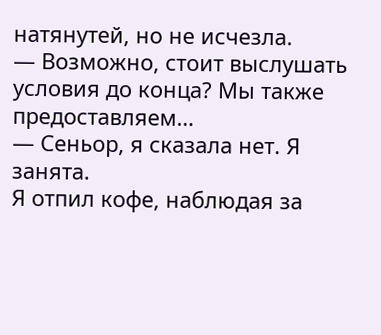натянутей, но не исчезла.
— Возможно, стоит выслушать условия до конца? Мы также предоставляем…
— Сеньор, я сказала нет. Я занята.
Я отпил кофе, наблюдая за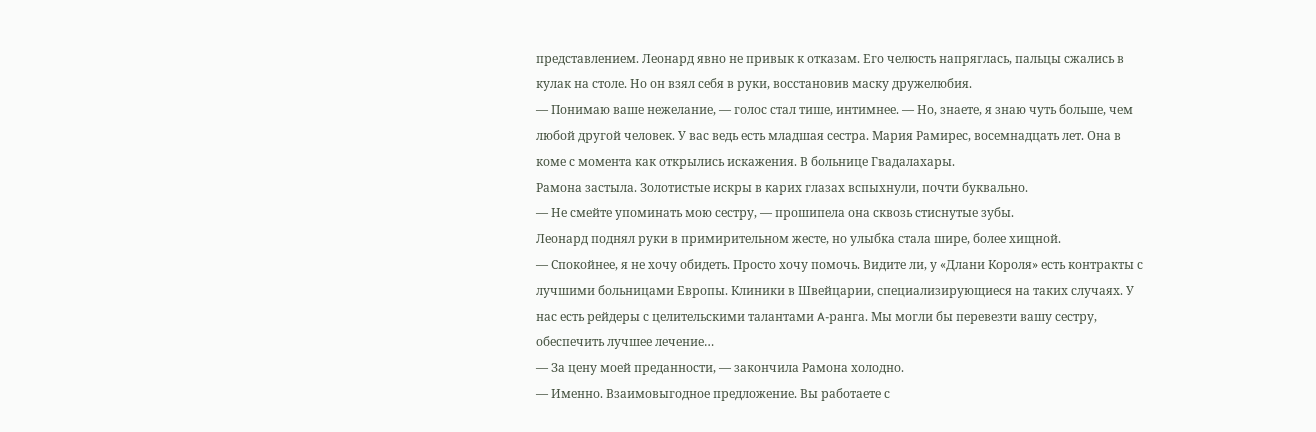представлением. Леонард явно не привык к отказам. Его челюсть напряглась, пальцы сжались в кулак на столе. Но он взял себя в руки, восстановив маску дружелюбия.
— Понимаю ваше нежелание, — голос стал тише, интимнее. — Но, знаете, я знаю чуть больше, чем любой другой человек. У вас ведь есть младшая сестра. Мария Рамирес, восемнадцать лет. Она в коме с момента как открылись искажения. В больнице Гвадалахары.
Рамона застыла. Золотистые искры в карих глазах вспыхнули, почти буквально.
— Не смейте упоминать мою сестру, — прошипела она сквозь стиснутые зубы.
Леонард поднял руки в примирительном жесте, но улыбка стала шире, более хищной.
— Спокойнее, я не хочу обидеть. Просто хочу помочь. Видите ли, у «Длани Короля» есть контракты с лучшими больницами Европы. Клиники в Швейцарии, специализирующиеся на таких случаях. У нас есть рейдеры с целительскими талантами A-ранга. Мы могли бы перевезти вашу сестру, обеспечить лучшее лечение…
— За цену моей преданности, — закончила Рамона холодно.
— Именно. Взаимовыгодное предложение. Вы работаете с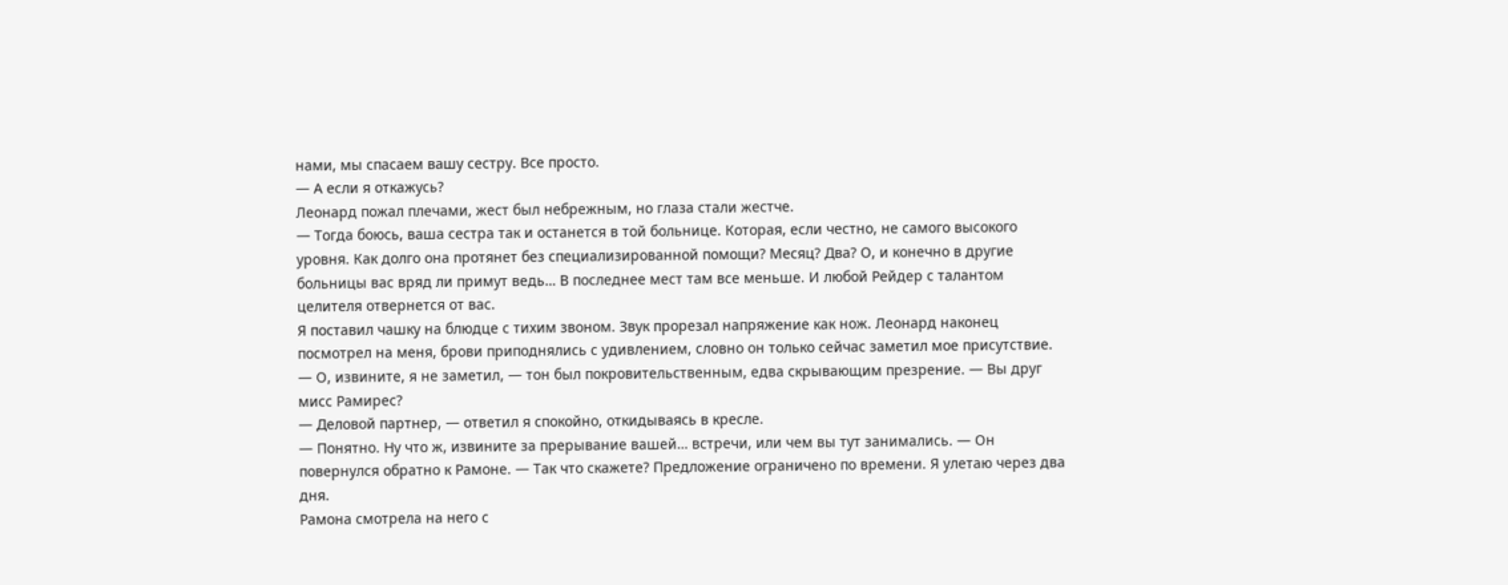нами, мы спасаем вашу сестру. Все просто.
— А если я откажусь?
Леонард пожал плечами, жест был небрежным, но глаза стали жестче.
— Тогда боюсь, ваша сестра так и останется в той больнице. Которая, если честно, не самого высокого уровня. Как долго она протянет без специализированной помощи? Месяц? Два? О, и конечно в другие больницы вас вряд ли примут ведь… В последнее мест там все меньше. И любой Рейдер с талантом целителя отвернется от вас.
Я поставил чашку на блюдце с тихим звоном. Звук прорезал напряжение как нож. Леонард наконец посмотрел на меня, брови приподнялись с удивлением, словно он только сейчас заметил мое присутствие.
— О, извините, я не заметил, — тон был покровительственным, едва скрывающим презрение. — Вы друг мисс Рамирес?
— Деловой партнер, — ответил я спокойно, откидываясь в кресле.
— Понятно. Ну что ж, извините за прерывание вашей… встречи, или чем вы тут занимались. — Он повернулся обратно к Рамоне. — Так что скажете? Предложение ограничено по времени. Я улетаю через два дня.
Рамона смотрела на него с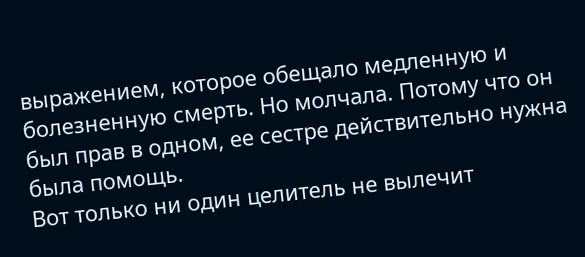выражением, которое обещало медленную и болезненную смерть. Но молчала. Потому что он был прав в одном, ее сестре действительно нужна была помощь.
Вот только ни один целитель не вылечит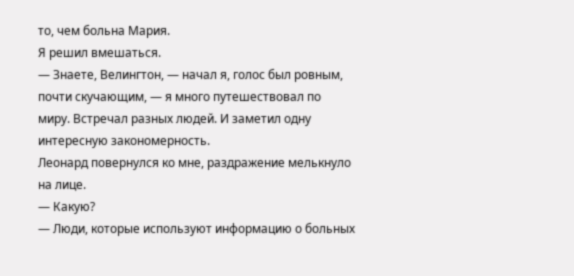то, чем больна Мария.
Я решил вмешаться.
— Знаете, Велингтон, — начал я, голос был ровным, почти скучающим, — я много путешествовал по миру. Встречал разных людей. И заметил одну интересную закономерность.
Леонард повернулся ко мне, раздражение мелькнуло на лице.
— Какую?
— Люди, которые используют информацию о больных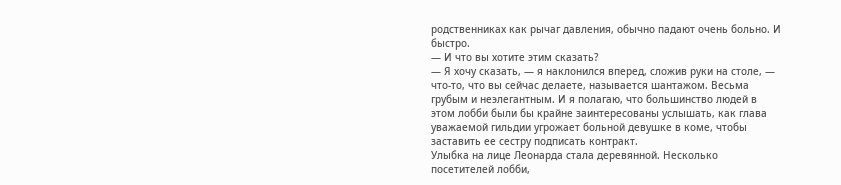родственниках как рычаг давления, обычно падают очень больно. И быстро.
— И что вы хотите этим сказать?
— Я хочу сказать, — я наклонился вперед, сложив руки на столе, — что-то, что вы сейчас делаете, называется шантажом. Весьма грубым и неэлегантным. И я полагаю, что большинство людей в этом лобби были бы крайне заинтересованы услышать, как глава уважаемой гильдии угрожает больной девушке в коме, чтобы заставить ее сестру подписать контракт.
Улыбка на лице Леонарда стала деревянной. Несколько посетителей лобби,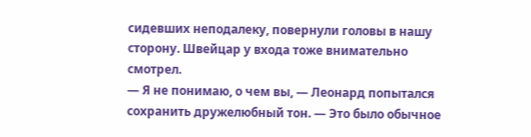сидевших неподалеку, повернули головы в нашу сторону. Швейцар у входа тоже внимательно смотрел.
— Я не понимаю, о чем вы, — Леонард попытался сохранить дружелюбный тон. — Это было обычное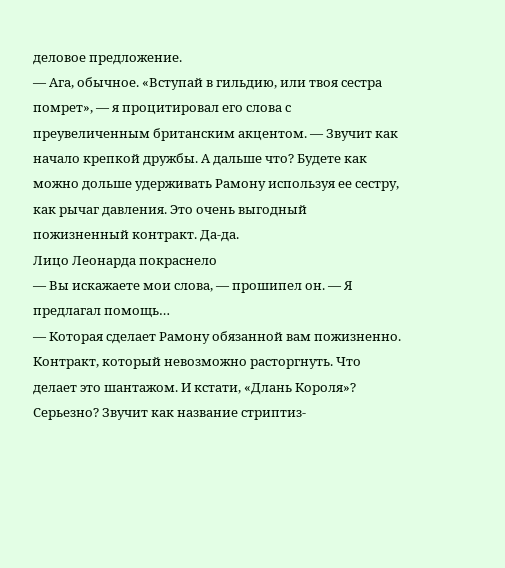деловое предложение.
— Ага, обычное. «Вступай в гильдию, или твоя сестра помрет», — я процитировал его слова с преувеличенным британским акцентом. — Звучит как начало крепкой дружбы. А дальше что? Будете как можно дольше удерживать Рамону используя ее сестру, как рычаг давления. Это очень выгодный пожизненный контракт. Да-да.
Лицо Леонарда покраснело
— Вы искажаете мои слова, — прошипел он. — Я предлагал помощь…
— Которая сделает Рамону обязанной вам пожизненно. Контракт, который невозможно расторгнуть. Что делает это шантажом. И кстати, «Длань Короля»? Серьезно? Звучит как название стриптиз-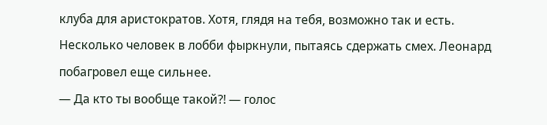клуба для аристократов. Хотя, глядя на тебя, возможно так и есть.
Несколько человек в лобби фыркнули, пытаясь сдержать смех. Леонард побагровел еще сильнее.
— Да кто ты вообще такой⁈ — голос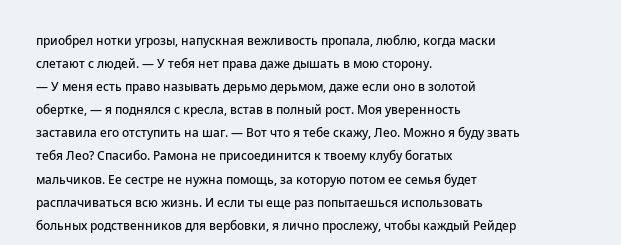приобрел нотки угрозы, напускная вежливость пропала, люблю, когда маски слетают с людей. — У тебя нет права даже дышать в мою сторону.
— У меня есть право называть дерьмо дерьмом, даже если оно в золотой обертке, — я поднялся с кресла, встав в полный рост. Моя уверенность заставила его отступить на шаг. — Вот что я тебе скажу, Лео. Можно я буду звать тебя Лео? Спасибо. Рамона не присоединится к твоему клубу богатых мальчиков. Ее сестре не нужна помощь, за которую потом ее семья будет расплачиваться всю жизнь. И если ты еще раз попытаешься использовать больных родственников для вербовки, я лично прослежу, чтобы каждый Рейдер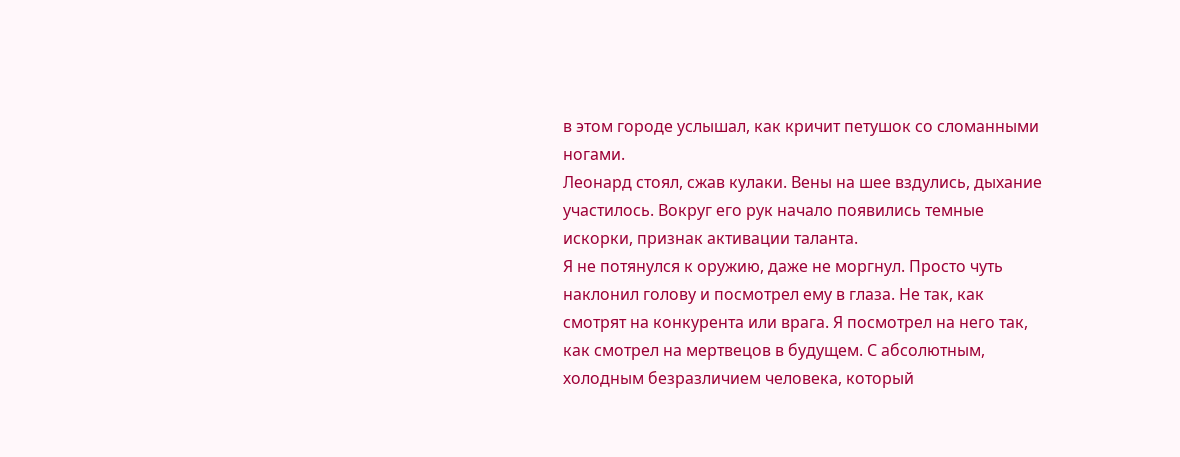в этом городе услышал, как кричит петушок со сломанными ногами.
Леонард стоял, сжав кулаки. Вены на шее вздулись, дыхание участилось. Вокруг его рук начало появились темные искорки, признак активации таланта.
Я не потянулся к оружию, даже не моргнул. Просто чуть наклонил голову и посмотрел ему в глаза. Не так, как смотрят на конкурента или врага. Я посмотрел на него так, как смотрел на мертвецов в будущем. С абсолютным, холодным безразличием человека, который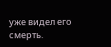уже видел его смерть.